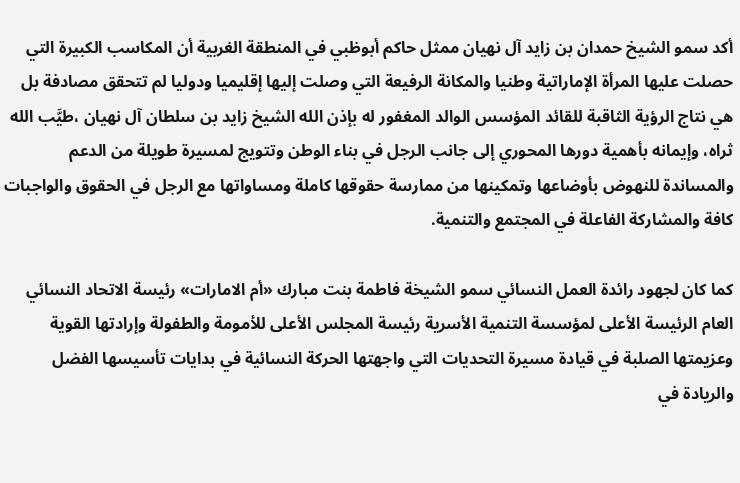أكد سمو الشيخ حمدان بن زايد آل نهيان ممثل حاكم أبوظبي في المنطقة الغربية أن المكاسب الكبيرة التي حصلت عليها المرأة الإماراتية وطنيا والمكانة الرفيعة التي وصلت إليها إقليميا ودوليا لم تتحقق مصادفة بل هي نتاج الرؤية الثاقبة للقائد المؤسس الوالد المغفور له بإذن الله الشيخ زايد بن سلطان آل نهيان ،طيَّب الله ثراه، وإيمانه بأهمية دورها المحوري إلى جانب الرجل في بناء الوطن وتتويج لمسيرة طويلة من الدعم والمساندة للنهوض بأوضاعها وتمكينها من ممارسة حقوقها كاملة ومساواتها مع الرجل في الحقوق والواجبات كافة والمشاركة الفاعلة في المجتمع والتنمية.

كما كان لجهود رائدة العمل النسائي سمو الشيخة فاطمة بنت مبارك «أم الامارات» رئيسة الاتحاد النسائي العام الرئيسة الأعلى لمؤسسة التنمية الأسرية رئيسة المجلس الأعلى للأمومة والطفولة وإرادتها القوية وعزيمتها الصلبة في قيادة مسيرة التحديات التي واجهتها الحركة النسائية في بدايات تأسيسها الفضل والريادة في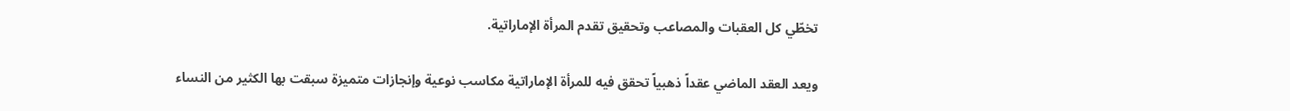تخطّي كل العقبات والمصاعب وتحقيق تقدم المرأة الإماراتية.

ويعد العقد الماضي عقداً ذهبياً تحقق فيه للمرأة الإماراتية مكاسب نوعية وإنجازات متميزة سبقت بها الكثير من النساء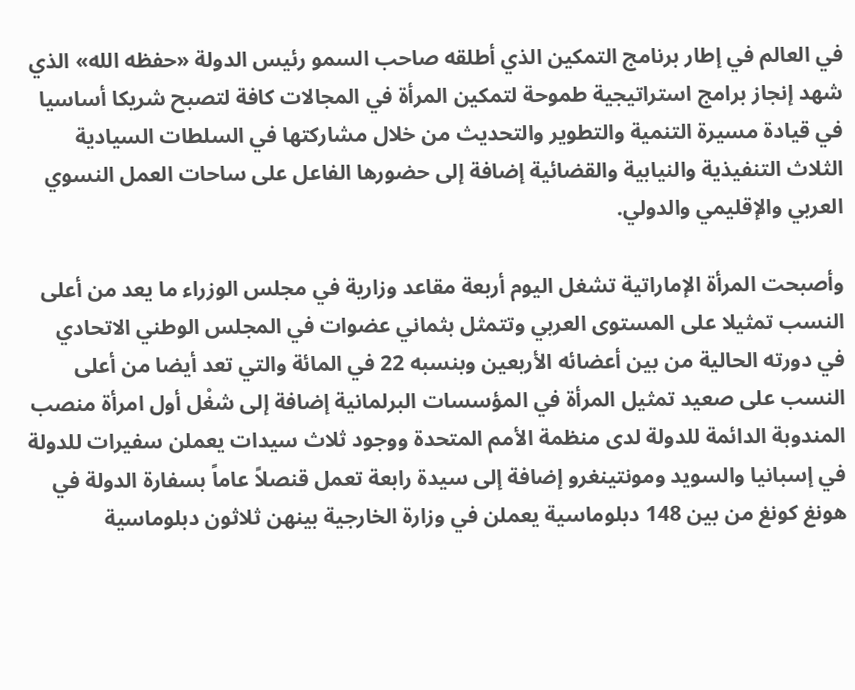في العالم في إطار برنامج التمكين الذي أطلقه صاحب السمو رئيس الدولة «حفظه الله» الذي شهد إنجاز برامج استراتيجية طموحة لتمكين المرأة في المجالات كافة لتصبح شريكا أساسيا في قيادة مسيرة التنمية والتطوير والتحديث من خلال مشاركتها في السلطات السيادية الثلاث التنفيذية والنيابية والقضائية إضافة إلى حضورها الفاعل على ساحات العمل النسوي العربي والإقليمي والدولي.

وأصبحت المرأة الإماراتية تشغل اليوم أربعة مقاعد وزارية في مجلس الوزراء ما يعد من أعلى النسب تمثيلا على المستوى العربي وتتمثل بثماني عضوات في المجلس الوطني الاتحادي في دورته الحالية من بين أعضائه الأربعين وبنسبه 22 في المائة والتي تعد أيضا من أعلى النسب على صعيد تمثيل المرأة في المؤسسات البرلمانية إضافة إلى شغْل أول امرأة منصب المندوبة الدائمة للدولة لدى منظمة الأمم المتحدة ووجود ثلاث سيدات يعملن سفيرات للدولة في إسبانيا والسويد ومونتينغرو إضافة إلى سيدة رابعة تعمل قنصلاً عاماً بسفارة الدولة في هونغ كونغ من بين 148 دبلوماسية يعملن في وزارة الخارجية بينهن ثلاثون دبلوماسية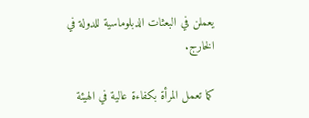يعملن في البعثات الدبلوماسية للدولة في الخارج.

كما تعمل المرأة بكفاءة عالية في الهيئة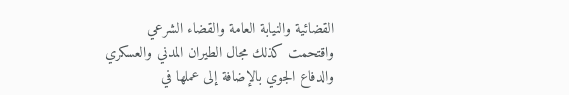القضائية والنيابة العامة والقضاء الشرعي واقتحمت كذلك مجال الطيران المدني والعسكري والدفاع الجوي بالإضافة إلى عملها في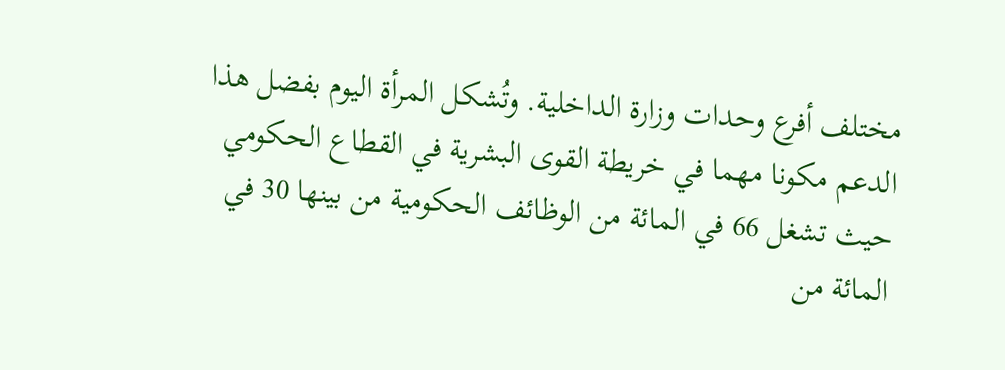مختلف أفرع وحدات وزارة الداخلية. وتُشكل المرأة اليوم بفضل هذا الدعم مكونا مهما في خريطة القوى البشرية في القطاع الحكومي حيث تشغل 66 في المائة من الوظائف الحكومية من بينها 30 في المائة من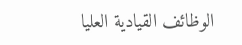الوظائف القيادية العليا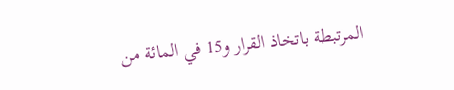المرتبطة باتخاذ القرار و15 في المائة من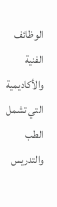الوظائف الفنية والأكاديمية التي تشمل الطب والتدريس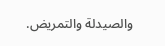والصيدلة والتمريض.